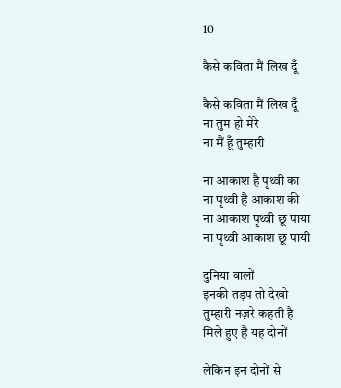10

कैसे कविता मैं लिख दूँ

कैसे कविता मैं लिख दूँ
ना तुम हो मेरे
ना मैं हूँ तुम्हारी

ना आकाश है पृथ्वी का
ना पृथ्वी है आकाश की
ना आकाश पृथ्वी छू पाया
ना पृथ्वी आकाश छू पायी

दुनिया वालों
इनकी तड़प तो देखो
तुम्हारी नज़रे कहती है
मिले हुए है यह दोनों

लेकिन इन दोनों से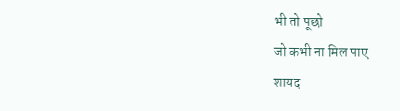भी तो पूछो
जो कभी ना मिल पाए
शायद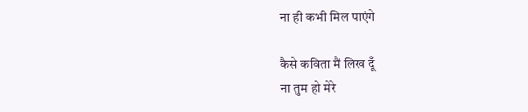ना ही कभी मिल पाएंगे

कैसे कविता मैं लिख दूँ
ना तुम हो मेरे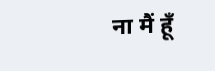ना मैं हूँ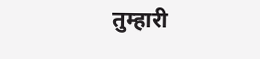तुम्हारी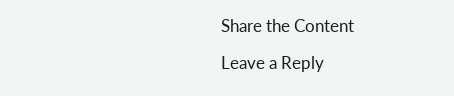Share the Content

Leave a Reply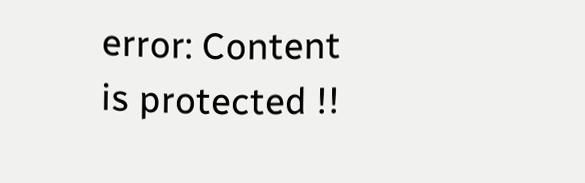error: Content is protected !!